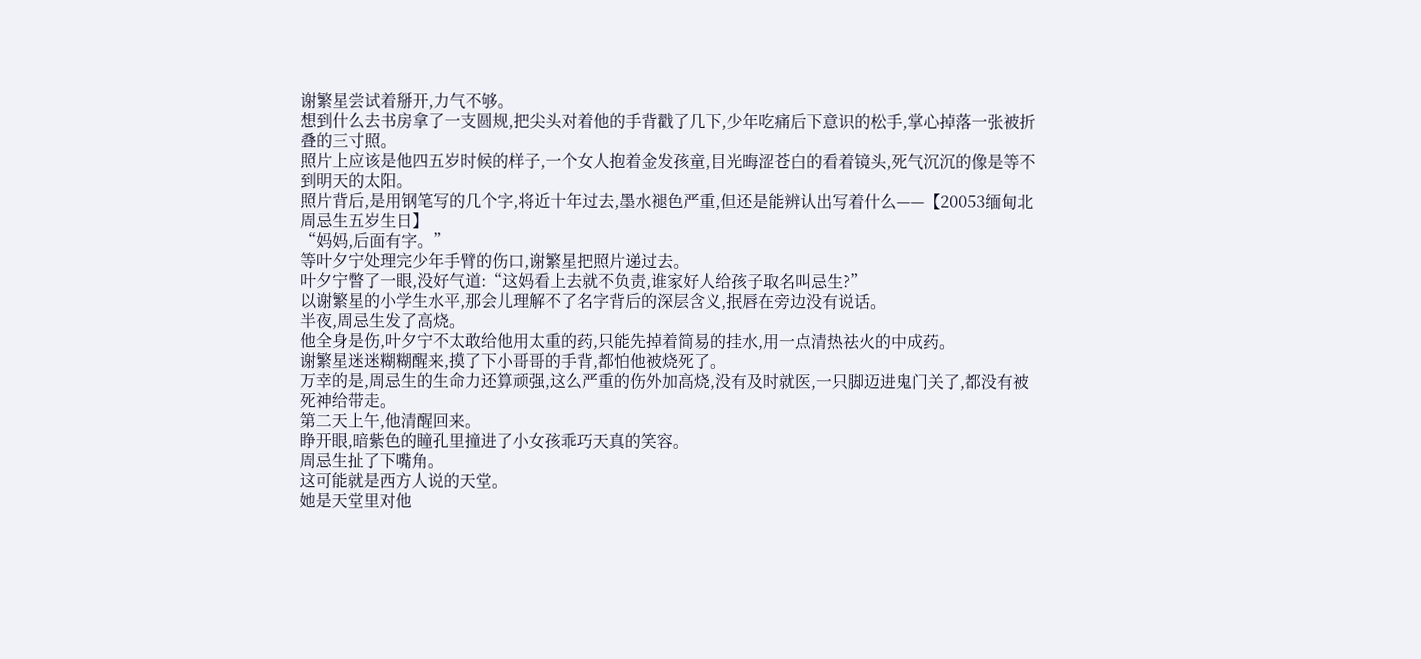谢繁星尝试着掰开,力气不够。
想到什么去书房拿了一支圆规,把尖头对着他的手背戳了几下,少年吃痛后下意识的松手,掌心掉落一张被折叠的三寸照。
照片上应该是他四五岁时候的样子,一个女人抱着金发孩童,目光晦涩苍白的看着镜头,死气沉沉的像是等不到明天的太阳。
照片背后,是用钢笔写的几个字,将近十年过去,墨水褪色严重,但还是能辨认出写着什么——【20053缅甸北周忌生五岁生日】
“妈妈,后面有字。”
等叶夕宁处理完少年手臂的伤口,谢繁星把照片递过去。
叶夕宁瞥了一眼,没好气道:“这妈看上去就不负责,谁家好人给孩子取名叫忌生?”
以谢繁星的小学生水平,那会儿理解不了名字背后的深层含义,抿唇在旁边没有说话。
半夜,周忌生发了高烧。
他全身是伤,叶夕宁不太敢给他用太重的药,只能先掉着简易的挂水,用一点清热祛火的中成药。
谢繁星迷迷糊糊醒来,摸了下小哥哥的手背,都怕他被烧死了。
万幸的是,周忌生的生命力还算顽强,这么严重的伤外加高烧,没有及时就医,一只脚迈进鬼门关了,都没有被死神给带走。
第二天上午,他清醒回来。
睁开眼,暗紫色的瞳孔里撞进了小女孩乖巧天真的笑容。
周忌生扯了下嘴角。
这可能就是西方人说的天堂。
她是天堂里对他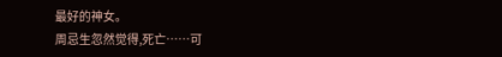最好的神女。
周忌生忽然觉得,死亡……可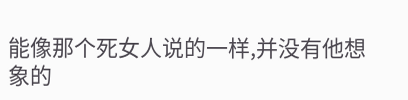能像那个死女人说的一样,并没有他想象的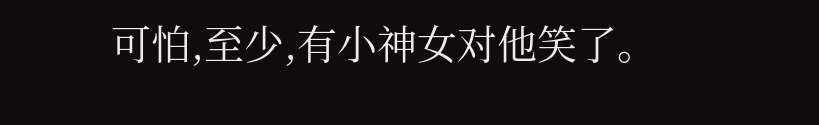可怕,至少,有小神女对他笑了。